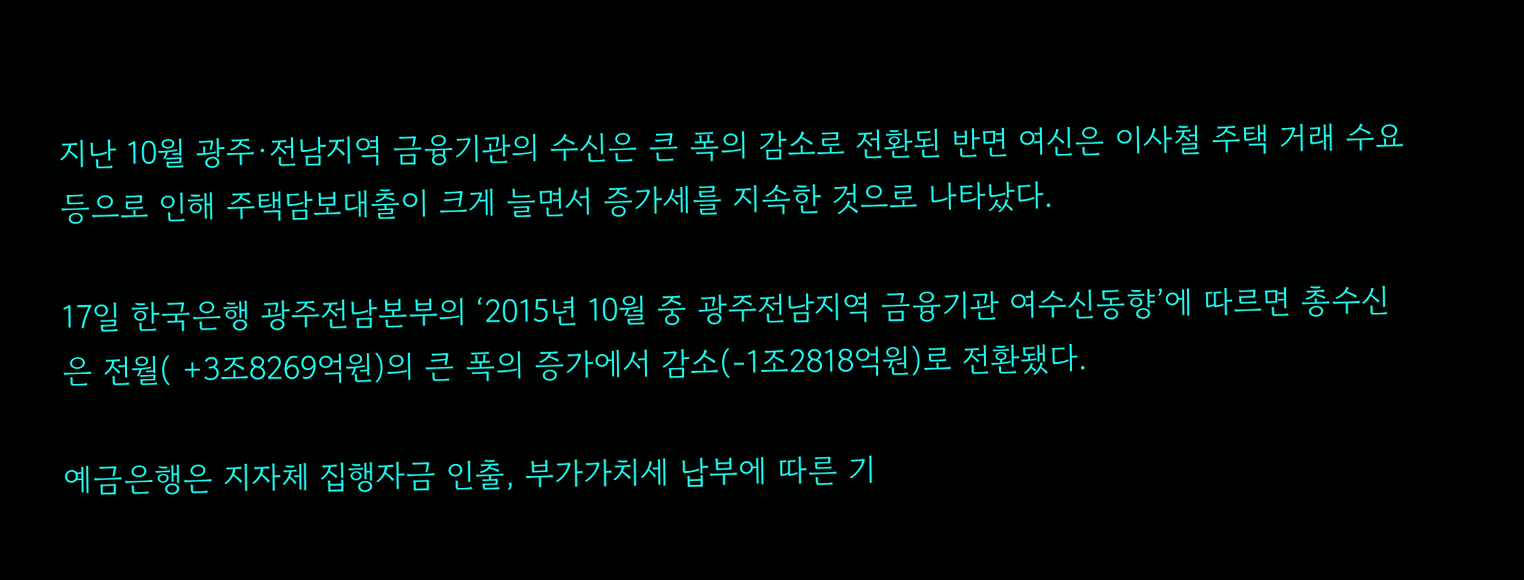지난 10월 광주·전남지역 금융기관의 수신은 큰 폭의 감소로 전환된 반면 여신은 이사철 주택 거래 수요 등으로 인해 주택담보대출이 크게 늘면서 증가세를 지속한 것으로 나타났다.

17일 한국은행 광주전남본부의 ‘2015년 10월 중 광주전남지역 금융기관 여수신동향’에 따르면 총수신은 전월( +3조8269억원)의 큰 폭의 증가에서 감소(-1조2818억원)로 전환됐다.

예금은행은 지자체 집행자금 인출, 부가가치세 납부에 따른 기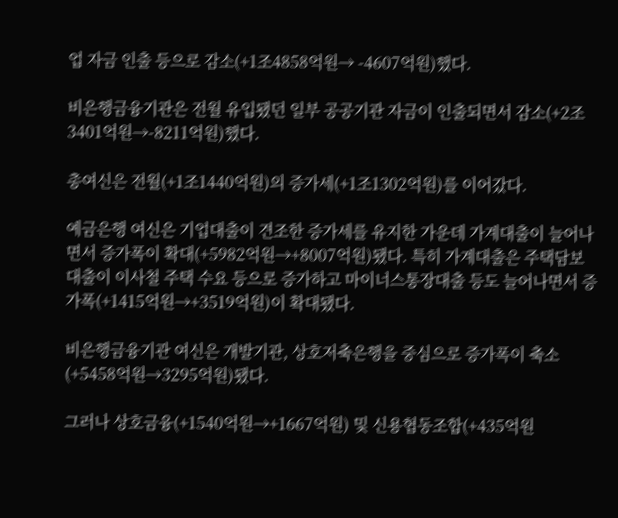업 자금 인출 등으로 감소(+1조4858억원→ -4607억원)했다.

비은행금융기관은 전월 유입됐던 일부 공공기관 자금이 인출되면서 감소(+2조3401억원→-8211억원)했다.

총여신은 전월(+1조1440억원)의 증가세(+1조1302억원)를 이어갔다.

예금은행 여신은 기업대출이 견조한 증가세를 유지한 가운데 가계대출이 늘어나면서 증가폭이 확대(+5982억원→+8007억원)됐다. 특히 가계대출은 주택담보대출이 이사철 주택 수요 등으로 증가하고 마이너스통장대출 등도 늘어나면서 증가폭(+1415억원→+3519억원)이 확대됐다.

비은행금융기관 여신은 개발기관, 상호저축은행을 중심으로 증가폭이 축소(+5458억원→3295억원)됐다.

그러나 상호금융(+1540억원→+1667억원) 및 신용협동조합(+435억원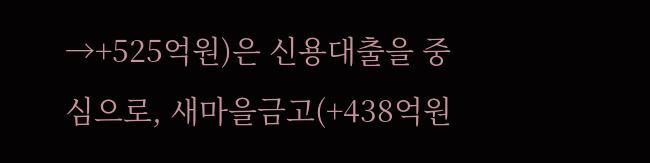→+525억원)은 신용대출을 중심으로, 새마을금고(+438억원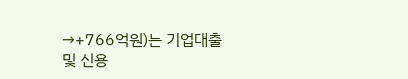→+766억원)는 기업대출 및 신용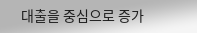대출을 중심으로 증가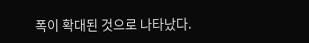폭이 확대된 것으로 나타났다.